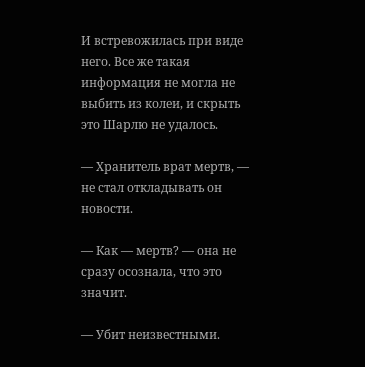И встревожилась при виде него. Все же такая информация не могла не выбить из колеи, и скрыть это Шарлю не удалось.

— Хранитель врат мертв, — не стал откладывать он новости.

— Как — мертв? — она не сразу осознала, что это значит.

— Убит неизвестными.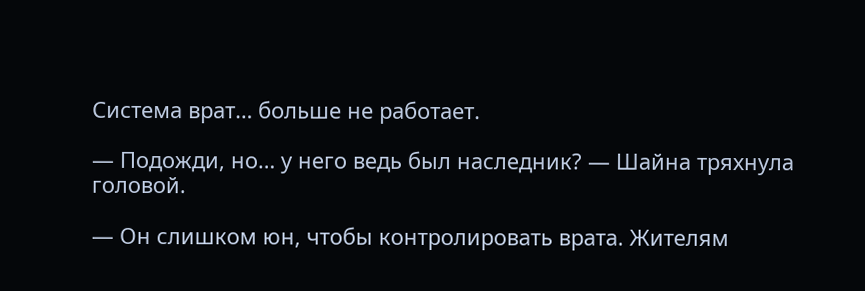Система врат… больше не работает.

— Подожди, но… у него ведь был наследник? — Шайна тряхнула головой.

— Он слишком юн, чтобы контролировать врата. Жителям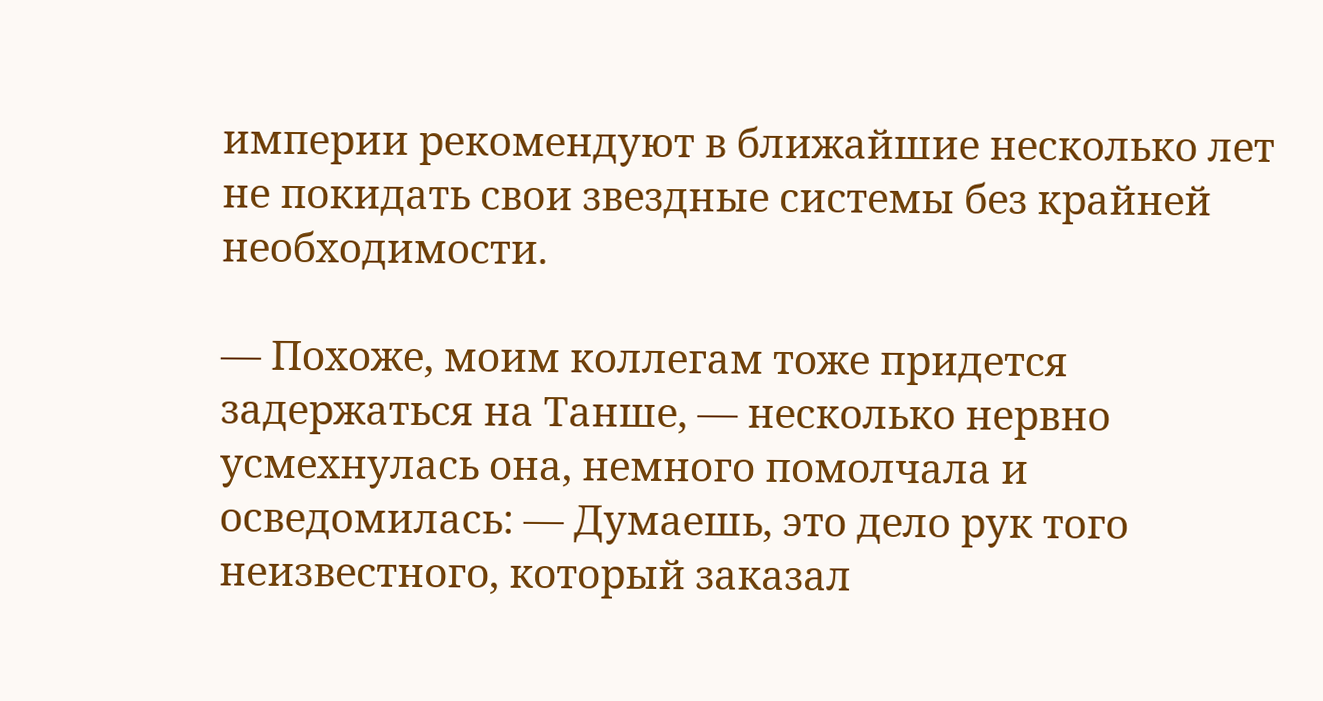империи рекомендуют в ближайшие несколько лет не покидать свои звездные системы без крайней необходимости.

— Похоже, моим коллегам тоже придется задержаться на Танше, — несколько нервно усмехнулась она, немного помолчала и осведомилась: — Думаешь, это дело рук того неизвестного, который заказал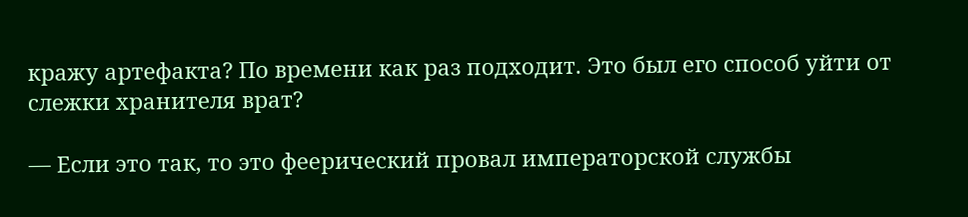кражу артефакта? По времени как раз подходит. Это был его способ уйти от слежки хранителя врат?

— Если это так, то это феерический провал императорской службы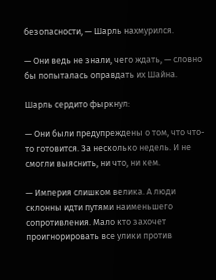безопасности, — Шарль нахмурился.

— Они ведь не знали, чего ждать, — словно бы попыталась оправдать их Шайна.

Шарль сердито фыркнул:

— Они были предупреждены о том, что что-то готовится. За несколько недель. И не смогли выяснить, ни что, ни кем.

— Империя слишком велика. А люди склонны идти путями наименьшего сопротивления. Мало кто захочет проигнорировать все улики против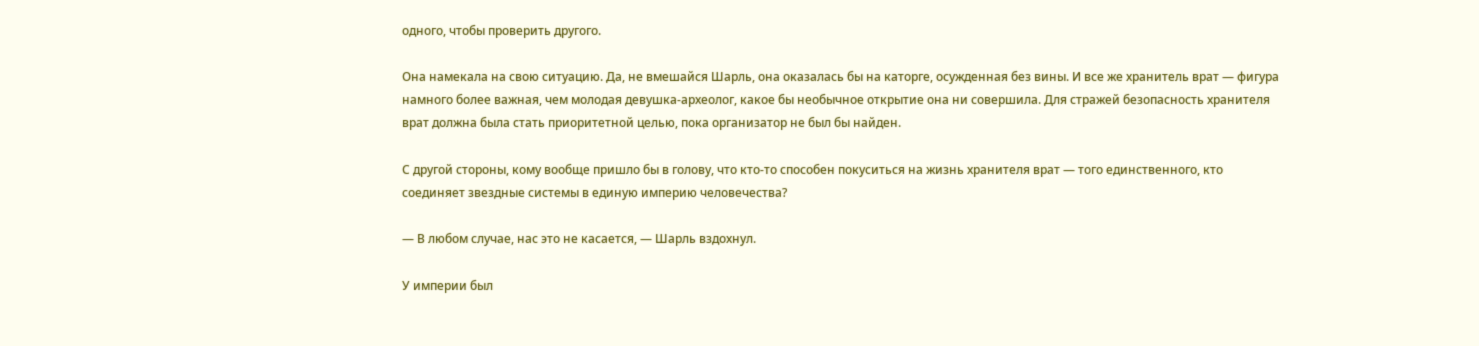одного, чтобы проверить другого.

Она намекала на свою ситуацию. Да, не вмешайся Шарль, она оказалась бы на каторге, осужденная без вины. И все же хранитель врат — фигура намного более важная, чем молодая девушка-археолог, какое бы необычное открытие она ни совершила. Для стражей безопасность хранителя врат должна была стать приоритетной целью, пока организатор не был бы найден.

С другой стороны, кому вообще пришло бы в голову, что кто-то способен покуситься на жизнь хранителя врат — того единственного, кто соединяет звездные системы в единую империю человечества?

— В любом случае, нас это не касается, — Шарль вздохнул.

У империи был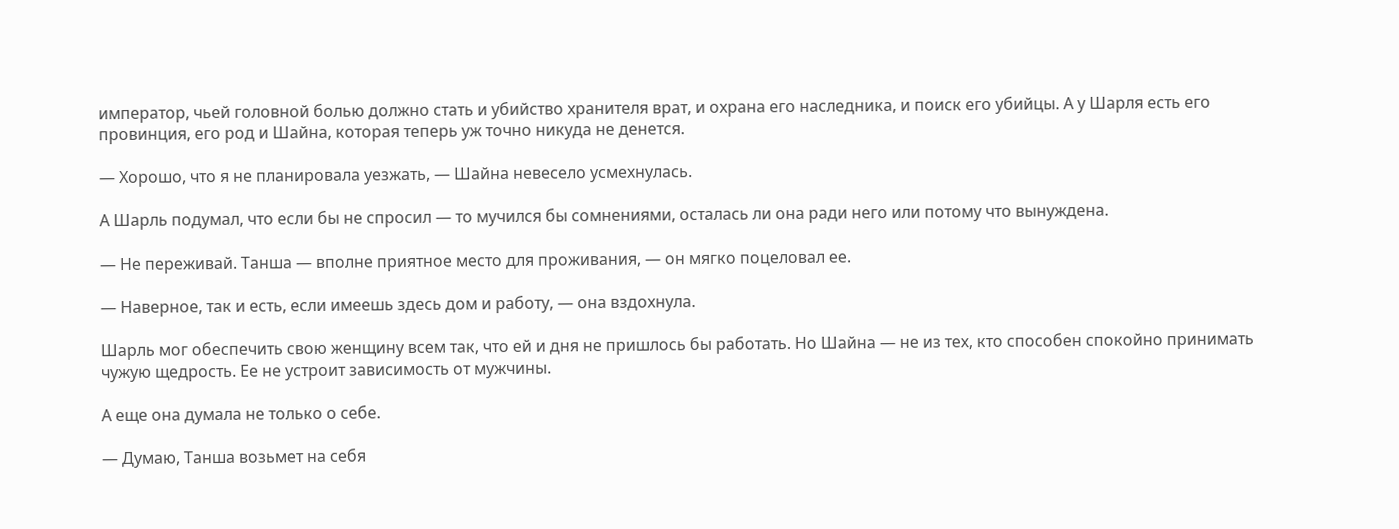император, чьей головной болью должно стать и убийство хранителя врат, и охрана его наследника, и поиск его убийцы. А у Шарля есть его провинция, его род и Шайна, которая теперь уж точно никуда не денется.

— Хорошо, что я не планировала уезжать, — Шайна невесело усмехнулась.

А Шарль подумал, что если бы не спросил — то мучился бы сомнениями, осталась ли она ради него или потому что вынуждена.

— Не переживай. Танша — вполне приятное место для проживания, — он мягко поцеловал ее.

— Наверное, так и есть, если имеешь здесь дом и работу, — она вздохнула.

Шарль мог обеспечить свою женщину всем так, что ей и дня не пришлось бы работать. Но Шайна — не из тех, кто способен спокойно принимать чужую щедрость. Ее не устроит зависимость от мужчины.

А еще она думала не только о себе.

— Думаю, Танша возьмет на себя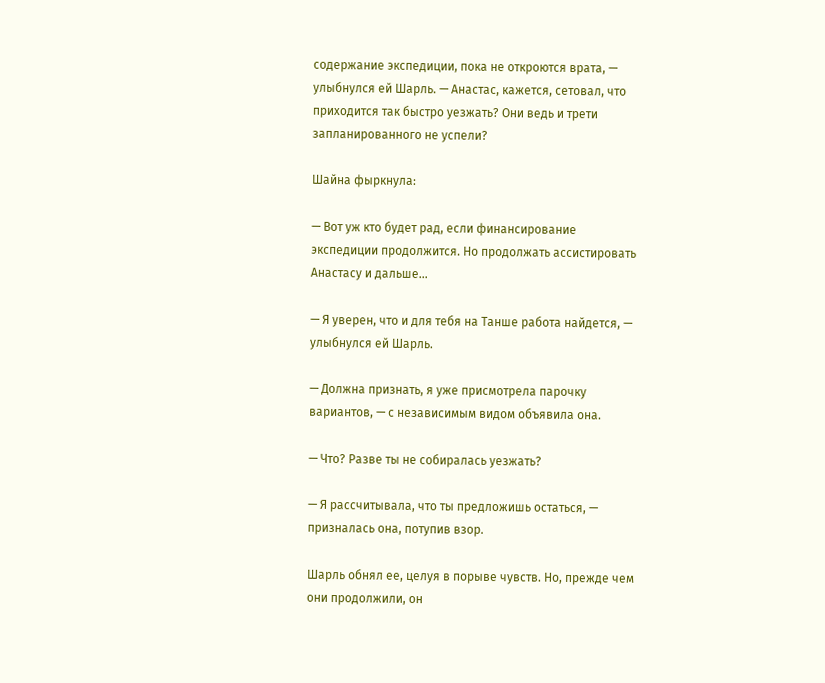содержание экспедиции, пока не откроются врата, — улыбнулся ей Шарль. — Анастас, кажется, сетовал, что приходится так быстро уезжать? Они ведь и трети запланированного не успели?

Шайна фыркнула:

— Вот уж кто будет рад, если финансирование экспедиции продолжится. Но продолжать ассистировать Анастасу и дальше…

— Я уверен, что и для тебя на Танше работа найдется, — улыбнулся ей Шарль.

— Должна признать, я уже присмотрела парочку вариантов, — с независимым видом объявила она.

— Что? Разве ты не собиралась уезжать?

— Я рассчитывала, что ты предложишь остаться, — призналась она, потупив взор.

Шарль обнял ее, целуя в порыве чувств. Но, прежде чем они продолжили, он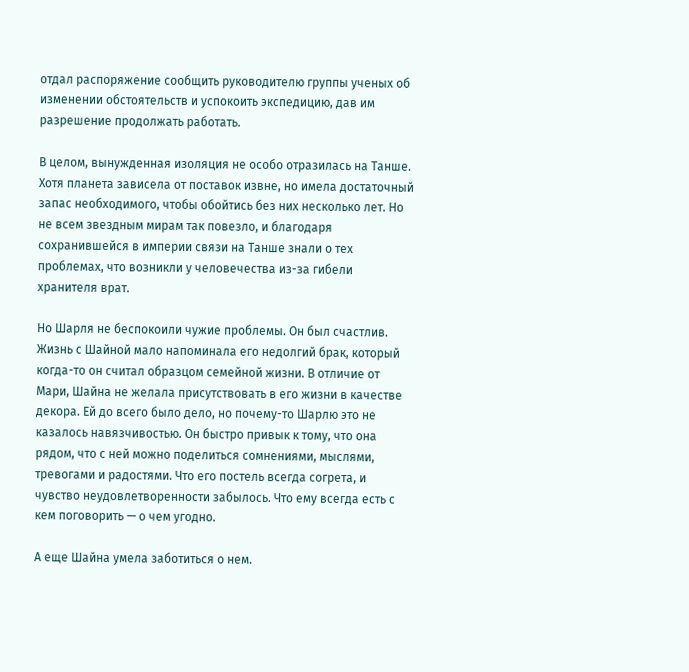отдал распоряжение сообщить руководителю группы ученых об изменении обстоятельств и успокоить экспедицию, дав им разрешение продолжать работать.

В целом, вынужденная изоляция не особо отразилась на Танше. Хотя планета зависела от поставок извне, но имела достаточный запас необходимого, чтобы обойтись без них несколько лет. Но не всем звездным мирам так повезло, и благодаря сохранившейся в империи связи на Танше знали о тех проблемах, что возникли у человечества из-за гибели хранителя врат.

Но Шарля не беспокоили чужие проблемы. Он был счастлив. Жизнь с Шайной мало напоминала его недолгий брак, который когда-то он считал образцом семейной жизни. В отличие от Мари, Шайна не желала присутствовать в его жизни в качестве декора. Ей до всего было дело, но почему-то Шарлю это не казалось навязчивостью. Он быстро привык к тому, что она рядом, что с ней можно поделиться сомнениями, мыслями, тревогами и радостями. Что его постель всегда согрета, и чувство неудовлетворенности забылось. Что ему всегда есть с кем поговорить — о чем угодно.

А еще Шайна умела заботиться о нем.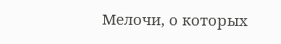Мелочи, о которых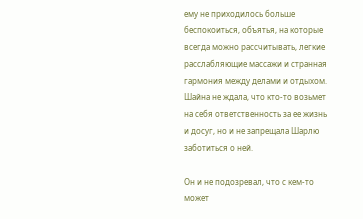ему не приходилось больше беспокоиться, объятья, на которые всегда можно рассчитывать, легкие расслабляющие массажи и странная гармония между делами и отдыхом. Шайна не ждала, что кто-то возьмет на себя ответственность за ее жизнь и досуг, но и не запрещала Шарлю заботиться о ней.

Он и не подозревал, что с кем-то может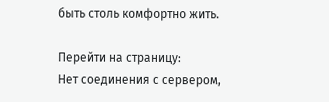быть столь комфортно жить.

Перейти на страницу:
Нет соединения с сервером,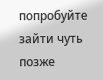попробуйте зайти чуть позже